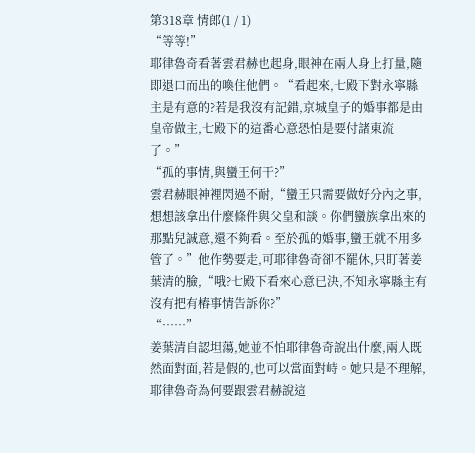第318章 情郎(1 / 1)
“等等!”
耶律魯奇看著雲君赫也起身,眼神在兩人身上打量,隨即退口而出的喚住他們。“看起來,七殿下對永寧縣主是有意的?若是我沒有記錯,京城皇子的婚事都是由皇帝做主,七殿下的這番心意恐怕是要付諸東流了。”
“孤的事情,與蠻王何干?”
雲君赫眼神裡閃過不耐,“蠻王只需要做好分內之事,想想該拿出什麼條件與父皇和談。你們蠻族拿出來的那點兒誠意,還不夠看。至於孤的婚事,蠻王就不用多管了。”他作勢要走,可耶律魯奇卻不罷休,只盯著姜葉清的臉,“哦?七殿下看來心意已決,不知永寧縣主有沒有把有樁事情告訴你?”
“……”
姜葉清自認坦蕩,她並不怕耶律魯奇說出什麼,兩人既然面對面,若是假的,也可以當面對峙。她只是不理解,耶律魯奇為何要跟雲君赫說這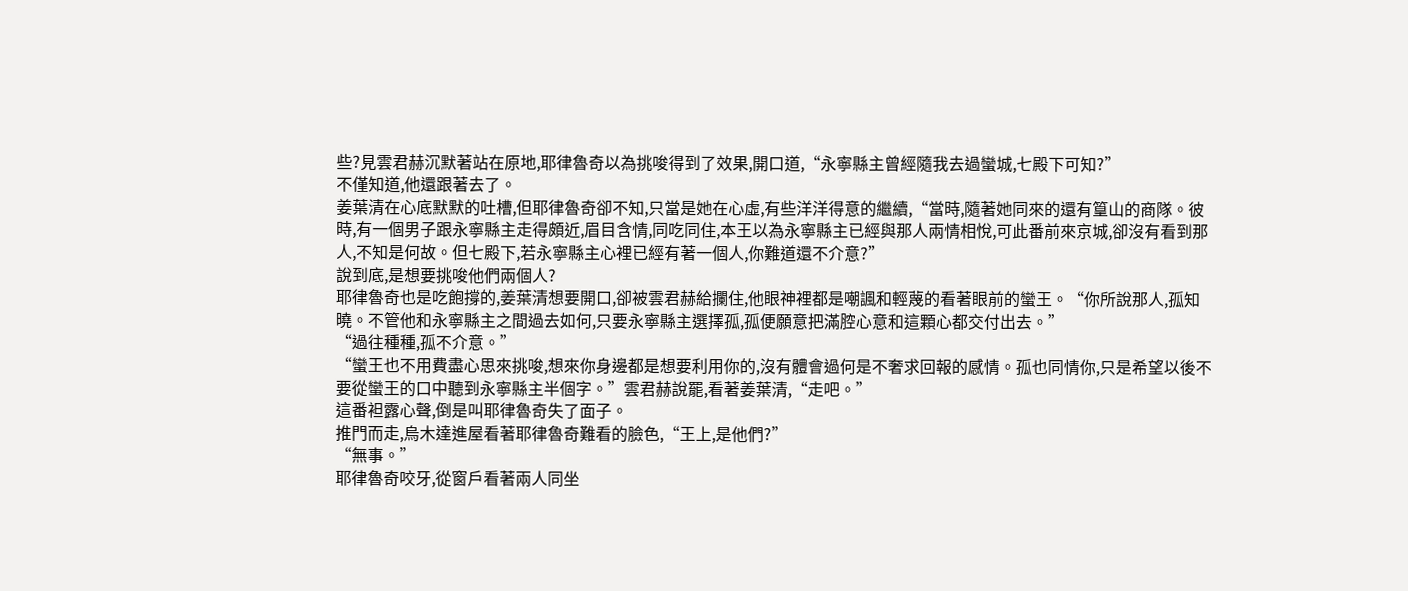些?見雲君赫沉默著站在原地,耶律魯奇以為挑唆得到了效果,開口道,“永寧縣主曾經隨我去過蠻城,七殿下可知?”
不僅知道,他還跟著去了。
姜葉清在心底默默的吐槽,但耶律魯奇卻不知,只當是她在心虛,有些洋洋得意的繼續,“當時,隨著她同來的還有篁山的商隊。彼時,有一個男子跟永寧縣主走得頗近,眉目含情,同吃同住,本王以為永寧縣主已經與那人兩情相悅,可此番前來京城,卻沒有看到那人,不知是何故。但七殿下,若永寧縣主心裡已經有著一個人,你難道還不介意?”
說到底,是想要挑唆他們兩個人?
耶律魯奇也是吃飽撐的,姜葉清想要開口,卻被雲君赫給攔住,他眼神裡都是嘲諷和輕蔑的看著眼前的蠻王。“你所說那人,孤知曉。不管他和永寧縣主之間過去如何,只要永寧縣主選擇孤,孤便願意把滿腔心意和這顆心都交付出去。”
“過往種種,孤不介意。”
“蠻王也不用費盡心思來挑唆,想來你身邊都是想要利用你的,沒有體會過何是不奢求回報的感情。孤也同情你,只是希望以後不要從蠻王的口中聽到永寧縣主半個字。”雲君赫說罷,看著姜葉清,“走吧。”
這番袒露心聲,倒是叫耶律魯奇失了面子。
推門而走,烏木達進屋看著耶律魯奇難看的臉色,“王上,是他們?”
“無事。”
耶律魯奇咬牙,從窗戶看著兩人同坐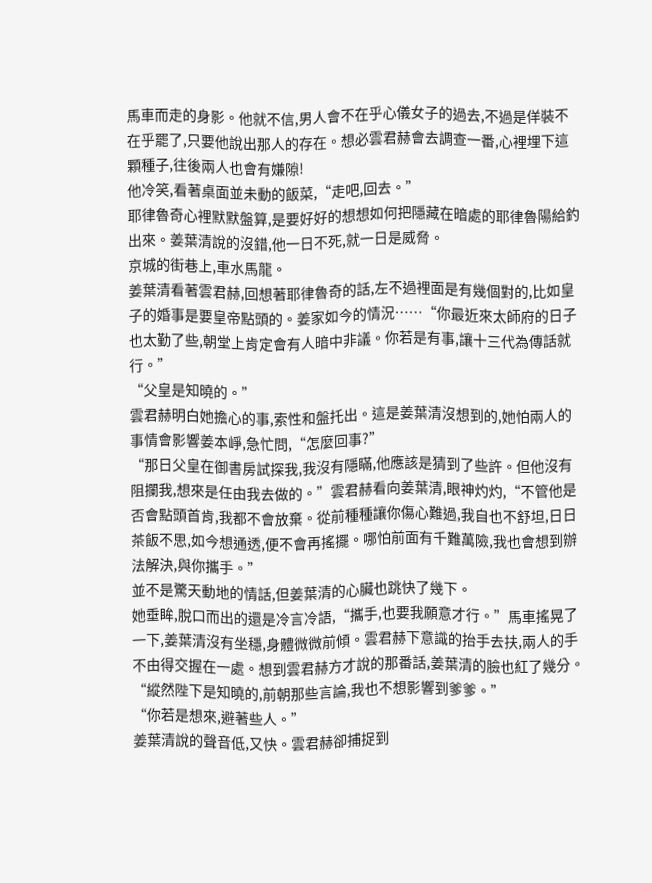馬車而走的身影。他就不信,男人會不在乎心儀女子的過去,不過是佯裝不在乎罷了,只要他說出那人的存在。想必雲君赫會去調查一番,心裡埋下這顆種子,往後兩人也會有嫌隙!
他冷笑,看著桌面並未動的飯菜,“走吧,回去。”
耶律魯奇心裡默默盤算,是要好好的想想如何把隱藏在暗處的耶律魯陽給釣出來。姜葉清說的沒錯,他一日不死,就一日是威脅。
京城的街巷上,車水馬龍。
姜葉清看著雲君赫,回想著耶律魯奇的話,左不過裡面是有幾個對的,比如皇子的婚事是要皇帝點頭的。姜家如今的情況……“你最近來太師府的日子也太勤了些,朝堂上肯定會有人暗中非議。你若是有事,讓十三代為傳話就行。”
“父皇是知曉的。”
雲君赫明白她擔心的事,索性和盤托出。這是姜葉清沒想到的,她怕兩人的事情會影響姜本崢,急忙問,“怎麼回事?”
“那日父皇在御書房試探我,我沒有隱瞞,他應該是猜到了些許。但他沒有阻攔我,想來是任由我去做的。”雲君赫看向姜葉清,眼神灼灼,“不管他是否會點頭首肯,我都不會放棄。從前種種讓你傷心難過,我自也不舒坦,日日茶飯不思,如今想通透,便不會再搖擺。哪怕前面有千難萬險,我也會想到辦法解決,與你攜手。”
並不是驚天動地的情話,但姜葉清的心臟也跳快了幾下。
她垂眸,脫口而出的還是冷言冷語,“攜手,也要我願意才行。”馬車搖晃了一下,姜葉清沒有坐穩,身體微微前傾。雲君赫下意識的抬手去扶,兩人的手不由得交握在一處。想到雲君赫方才說的那番話,姜葉清的臉也紅了幾分。
“縱然陛下是知曉的,前朝那些言論,我也不想影響到爹爹。”
“你若是想來,避著些人。”
姜葉清說的聲音低,又快。雲君赫卻捕捉到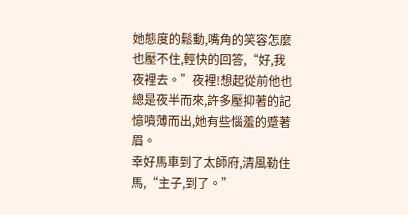她態度的鬆動,嘴角的笑容怎麼也壓不住,輕快的回答,“好,我夜裡去。”夜裡!想起從前他也總是夜半而來,許多壓抑著的記憶噴薄而出,她有些惱羞的蹙著眉。
幸好馬車到了太師府,清風勒住馬,“主子,到了。”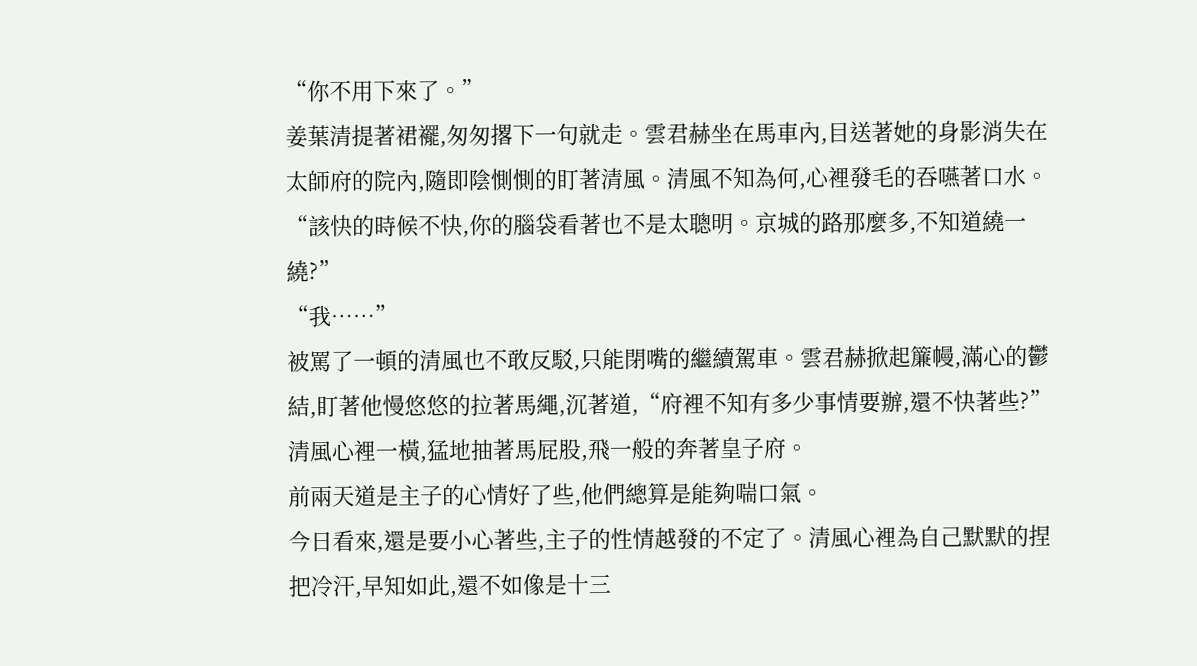“你不用下來了。”
姜葉清提著裙襬,匆匆撂下一句就走。雲君赫坐在馬車內,目送著她的身影消失在太師府的院內,隨即陰惻惻的盯著清風。清風不知為何,心裡發毛的吞嚥著口水。“該快的時候不快,你的腦袋看著也不是太聰明。京城的路那麼多,不知道繞一繞?”
“我……”
被罵了一頓的清風也不敢反駁,只能閉嘴的繼續駕車。雲君赫掀起簾幔,滿心的鬱結,盯著他慢悠悠的拉著馬繩,沉著道,“府裡不知有多少事情要辦,還不快著些?”清風心裡一橫,猛地抽著馬屁股,飛一般的奔著皇子府。
前兩天道是主子的心情好了些,他們總算是能夠喘口氣。
今日看來,還是要小心著些,主子的性情越發的不定了。清風心裡為自己默默的捏把冷汗,早知如此,還不如像是十三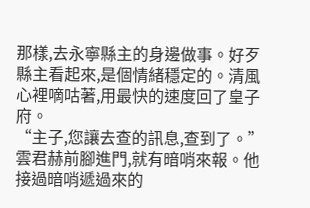那樣,去永寧縣主的身邊做事。好歹縣主看起來,是個情緒穩定的。清風心裡嘀咕著,用最快的速度回了皇子府。
“主子,您讓去查的訊息,查到了。”
雲君赫前腳進門,就有暗哨來報。他接過暗哨遞過來的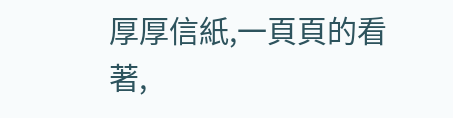厚厚信紙,一頁頁的看著,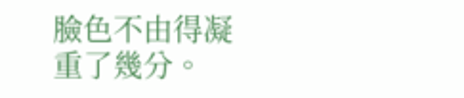臉色不由得凝重了幾分。